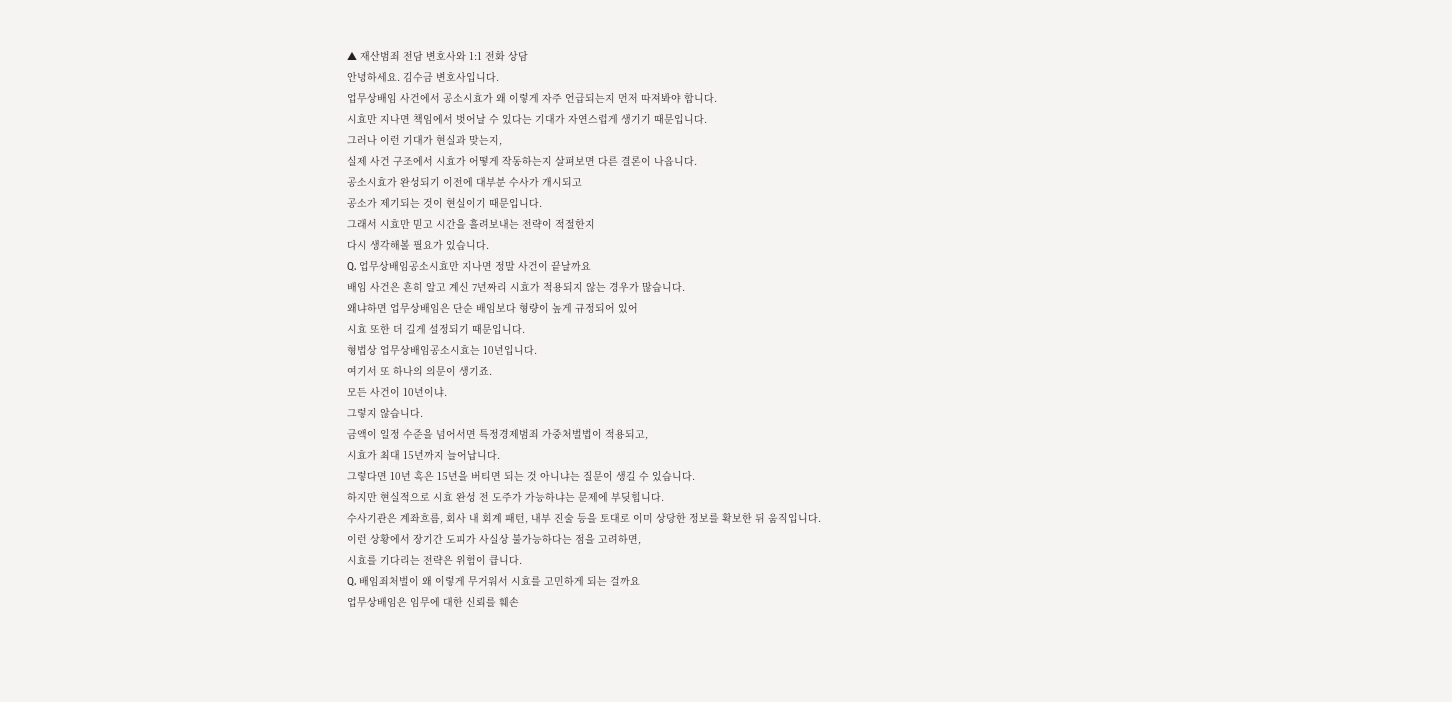▲ 재산범죄 전담 변호사와 1:1 전화 상담
안녕하세요. 김수금 변호사입니다.
업무상배임 사건에서 공소시효가 왜 이렇게 자주 언급되는지 먼저 따져봐야 합니다.
시효만 지나면 책임에서 벗어날 수 있다는 기대가 자연스럽게 생기기 때문입니다.
그러나 이런 기대가 현실과 맞는지,
실제 사건 구조에서 시효가 어떻게 작동하는지 살펴보면 다른 결론이 나옵니다.
공소시효가 완성되기 이전에 대부분 수사가 개시되고
공소가 제기되는 것이 현실이기 때문입니다.
그래서 시효만 믿고 시간을 흘려보내는 전략이 적절한지
다시 생각해볼 필요가 있습니다.
Q. 업무상배임공소시효만 지나면 정말 사건이 끝날까요
배임 사건은 흔히 알고 계신 7년짜리 시효가 적용되지 않는 경우가 많습니다.
왜냐하면 업무상배임은 단순 배임보다 형량이 높게 규정되어 있어
시효 또한 더 길게 설정되기 때문입니다.
형법상 업무상배임공소시효는 10년입니다.
여기서 또 하나의 의문이 생기죠.
모든 사건이 10년이냐.
그렇지 않습니다.
금액이 일정 수준을 넘어서면 특정경제범죄 가중처벌법이 적용되고,
시효가 최대 15년까지 늘어납니다.
그렇다면 10년 혹은 15년을 버티면 되는 것 아니냐는 질문이 생길 수 있습니다.
하지만 현실적으로 시효 완성 전 도주가 가능하냐는 문제에 부딪힙니다.
수사기관은 계좌흐름, 회사 내 회계 패턴, 내부 진술 등을 토대로 이미 상당한 정보를 확보한 뒤 움직입니다.
이런 상황에서 장기간 도피가 사실상 불가능하다는 점을 고려하면,
시효를 기다리는 전략은 위험이 큽니다.
Q. 배임죄처벌이 왜 이렇게 무거워서 시효를 고민하게 되는 걸까요
업무상배임은 임무에 대한 신뢰를 훼손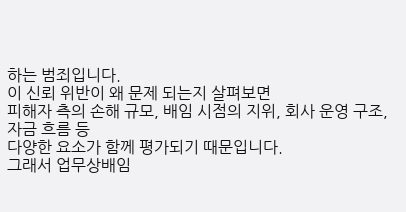하는 범죄입니다.
이 신뢰 위반이 왜 문제 되는지 살펴보면
피해자 측의 손해 규모, 배임 시점의 지위, 회사 운영 구조, 자금 흐름 등
다양한 요소가 함께 평가되기 때문입니다.
그래서 업무상배임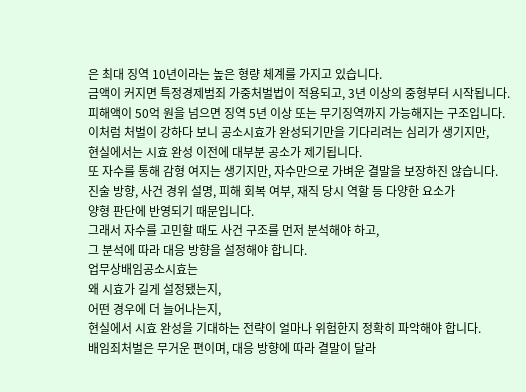은 최대 징역 10년이라는 높은 형량 체계를 가지고 있습니다.
금액이 커지면 특정경제범죄 가중처벌법이 적용되고, 3년 이상의 중형부터 시작됩니다.
피해액이 50억 원을 넘으면 징역 5년 이상 또는 무기징역까지 가능해지는 구조입니다.
이처럼 처벌이 강하다 보니 공소시효가 완성되기만을 기다리려는 심리가 생기지만,
현실에서는 시효 완성 이전에 대부분 공소가 제기됩니다.
또 자수를 통해 감형 여지는 생기지만, 자수만으로 가벼운 결말을 보장하진 않습니다.
진술 방향, 사건 경위 설명, 피해 회복 여부, 재직 당시 역할 등 다양한 요소가
양형 판단에 반영되기 때문입니다.
그래서 자수를 고민할 때도 사건 구조를 먼저 분석해야 하고,
그 분석에 따라 대응 방향을 설정해야 합니다.
업무상배임공소시효는
왜 시효가 길게 설정됐는지,
어떤 경우에 더 늘어나는지,
현실에서 시효 완성을 기대하는 전략이 얼마나 위험한지 정확히 파악해야 합니다.
배임죄처벌은 무거운 편이며, 대응 방향에 따라 결말이 달라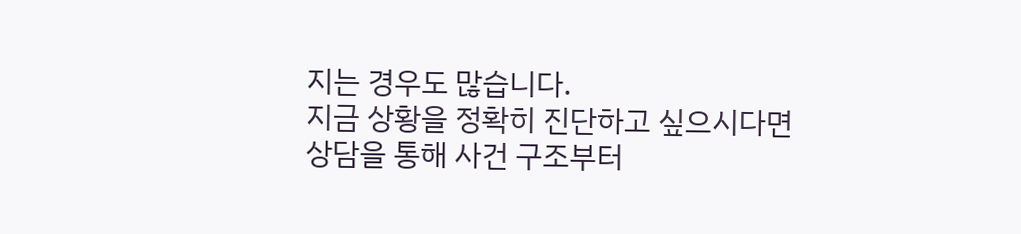지는 경우도 많습니다.
지금 상황을 정확히 진단하고 싶으시다면
상담을 통해 사건 구조부터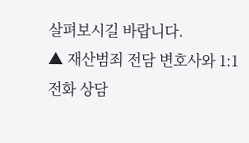살펴보시길 바랍니다.
▲ 재산범죄 전담 변호사와 1:1 전화 상담